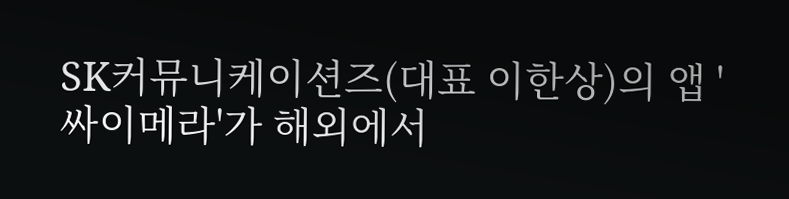SK커뮤니케이션즈(대표 이한상)의 앱 '싸이메라'가 해외에서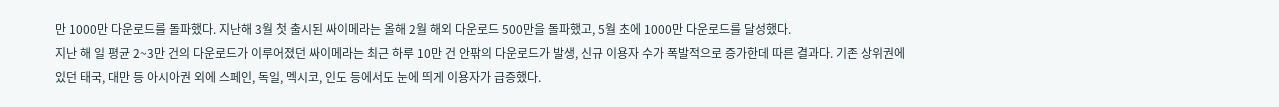만 1000만 다운로드를 돌파했다. 지난해 3월 첫 출시된 싸이메라는 올해 2월 해외 다운로드 500만을 돌파했고, 5월 초에 1000만 다운로드를 달성했다.
지난 해 일 평균 2~3만 건의 다운로드가 이루어졌던 싸이메라는 최근 하루 10만 건 안팎의 다운로드가 발생, 신규 이용자 수가 폭발적으로 증가한데 따른 결과다. 기존 상위권에 있던 태국, 대만 등 아시아권 외에 스페인, 독일, 멕시코, 인도 등에서도 눈에 띄게 이용자가 급증했다.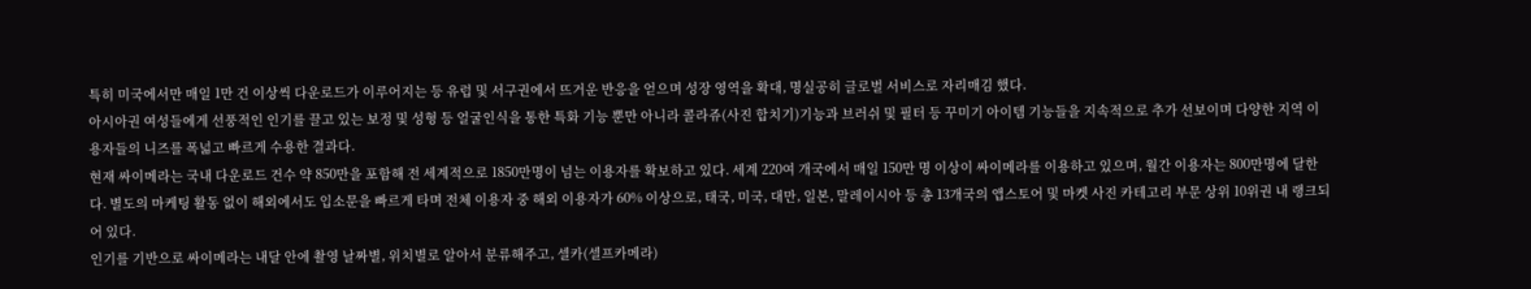특히 미국에서만 매일 1만 건 이상씩 다운로드가 이루어지는 등 유럽 및 서구권에서 뜨거운 반응을 얻으며 성장 영역을 확대, 명실공히 글로벌 서비스로 자리매김 했다.
아시아권 여성들에게 선풍적인 인기를 끌고 있는 보정 및 성형 등 얼굴인식을 통한 특화 기능 뿐만 아니라 콜라쥬(사진 합치기)기능과 브러쉬 및 필터 등 꾸미기 아이템 기능들을 지속적으로 추가 선보이며 다양한 지역 이용자들의 니즈를 폭넓고 빠르게 수용한 결과다.
현재 싸이메라는 국내 다운로드 건수 약 850만을 포함해 전 세계적으로 1850만명이 넘는 이용자를 확보하고 있다. 세계 220여 개국에서 매일 150만 명 이상이 싸이메라를 이용하고 있으며, 월간 이용자는 800만명에 달한다. 별도의 마케팅 활동 없이 해외에서도 입소문을 빠르게 타며 전체 이용자 중 해외 이용자가 60% 이상으로, 태국, 미국, 대만, 일본, 말레이시아 등 총 13개국의 앱스토어 및 마켓 사진 카테고리 부문 상위 10위권 내 랭크되어 있다.
인기를 기반으로 싸이메라는 내달 안에 촬영 날짜별, 위치별로 알아서 분류해주고, 셀카(셀프카메라)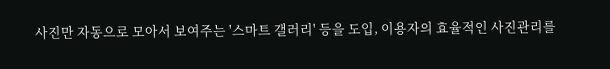사진만 자동으로 모아서 보여주는 '스마트 갤러리' 등을 도입, 이용자의 효율적인 사진관리를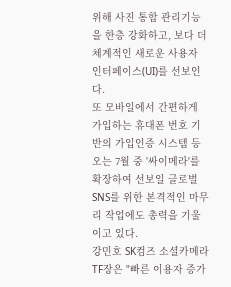위해 사진 통합 관리기능을 한층 강화하고, 보다 더 체계적인 새로운 사용자 인터페이스(UI)를 선보인다.
또 모바일에서 간편하게 가입하는 휴대폰 번호 기반의 가입인증 시스템 등 오는 7월 중 '싸이메라'를 확장하여 선보일 글로벌 SNS를 위한 본격적인 마무리 작업에도 총력을 기울이고 있다.
강민호 SK컴즈 소셜카메라 TF장은 "빠른 이용자 증가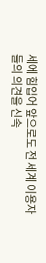세에 힘입어 앞으로도 전 세계 이용자들의 의견을 신속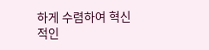하게 수렴하여 혁신적인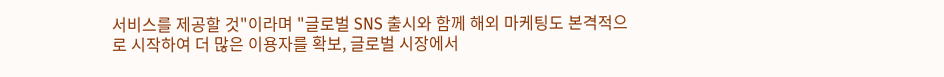서비스를 제공할 것"이라며 "글로벌 SNS 출시와 함께 해외 마케팅도 본격적으로 시작하여 더 많은 이용자를 확보, 글로벌 시장에서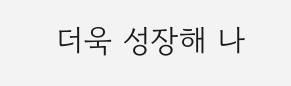더욱 성장해 나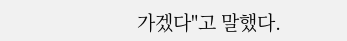가겠다"고 말했다.